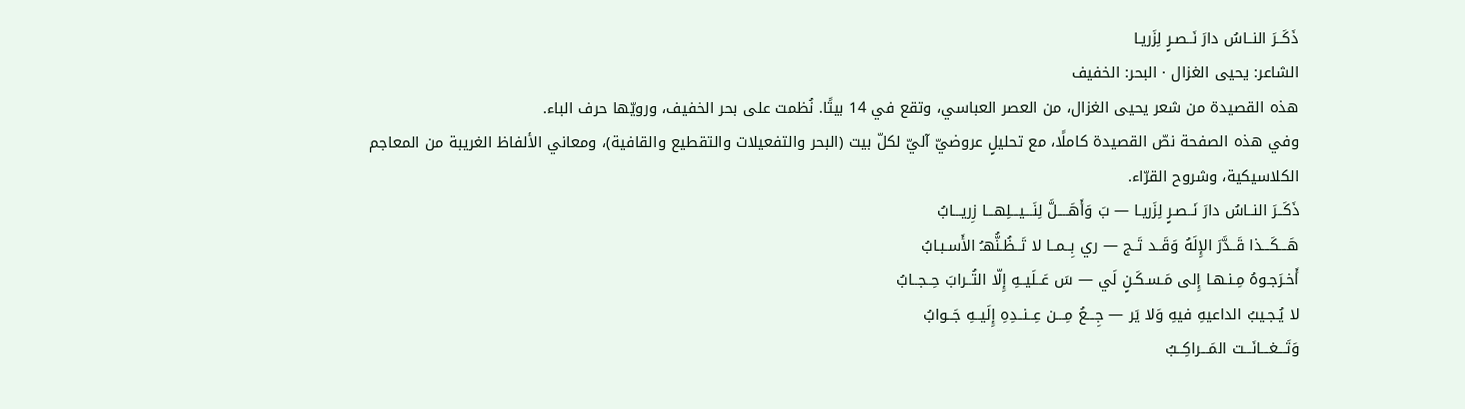ذَكَــرَ النــاسُ دارَ نَــصـرٍ لِزَريـا
الشاعر: يحيى الغزال · البحر: الخفيف
هذه القصيدة من شعر يحيى الغزال، من العصر العباسي، وتقع في 14 بيتًا. نُظمت على بحر الخفيف، ورويّها حرف الباء.
وفي هذه الصفحة نصّ القصيدة كاملًا، مع تحليلٍ عروضيّ آليّ لكلّ بيت (البحر والتفعيلات والتقطيع والقافية)، ومعاني الألفاظ الغريبة من المعاجم الكلاسيكية، وشروح القرّاء.
ذَكَــرَ النــاسُ دارَ نَــصـرٍ لِزَريـا — بَ وَأَهَــــلَّ لِنَـــيـــلِهـــا زِريـــابُ
هَـــكَـــذا قَــدَّرَ الإِلَهُ وَقَــد تَــج — ري بِــمــا لا تَــظُـنُّهـُ الأَسـبـابُ
أَخـرَجـوهُ مِـنـهـا إِلى مَـسـكَـنٍ لَي — سَ عَــلَيــهِ إِلّا التُــرابَ حِــجــابُ
لا يُـجـيبُ الداعيهِ فيهِ وَلا يَر — جِـــعُ مِـــن عِــنــدِهِ إِلَيــهِ جَــوابُ
وَتَـــغـــانَـــت المَـــراكِــبُ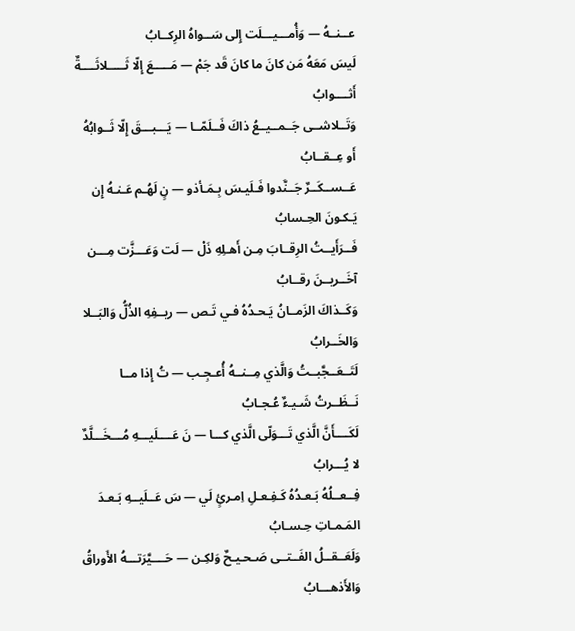عــنــهُ — وَأُمـــيـــلَت إِلى سَــواهُ الرِكــابُ
لَيسَ مَعَهُ مَن كانَ ما كانَ قَد جَمْ — مَـــــعَ إِلّا ثَـــــلاثَــــةٌ أَثــــوابُ
وَتَــلاشــى جَــمــيــعُ ذاكَ فَــلَمّــا — يَـــبـــقَ إِلّا ثَــوابُهُ أَو عِــقــابُ
عَــســكَــرٌ جَــنَّدوا فَـلَيـسَ بِـمَـأذو — نٍ لَهُـم عَـنـهُ إِن يَـكـونَ الحِـسابُ
فَــرَأَيــتُ الرِقــابَ مِـن أَهـلِهِ ذَلْ — لَت وَعَـــزَّت مِـــن آخَــريــنَ رقــابُ
وَكَــذاكَ الزَمــانُ يَـحـدُهُ فـي تَـص — ريــفِهِ الذُلُّ وَالبَــلا وَالخَــرابُ
لَتَــعَــجَّبــتُ وَالَّذي مِــنــهُ أُعـجِـب — تُ إِذا مــا نَــظَــرتُ شَـيـءٌ عُـجـابُ
لَكَــــأَنَّ الَّذي تَـــوَلّى الَّذي كـــا — نَ عَــــلَيـــهِ مُـــخَـــلَّدٌ لا يُـــرابُ
فِــعــلُهُ بَـعـدُهُ كَـفِـعـلِ اِمـرئٍ لَي — سَ عَــلَيــهِ بَـعـدَ المَـمـاتِ حِـسـابُ
وَلَعَــقــلُ الفَــتــى صَـحـيـحٌ وَلكِـن — حَــــيَّرَتـــهُ الأَوراقُ وَالأَذهـــابُ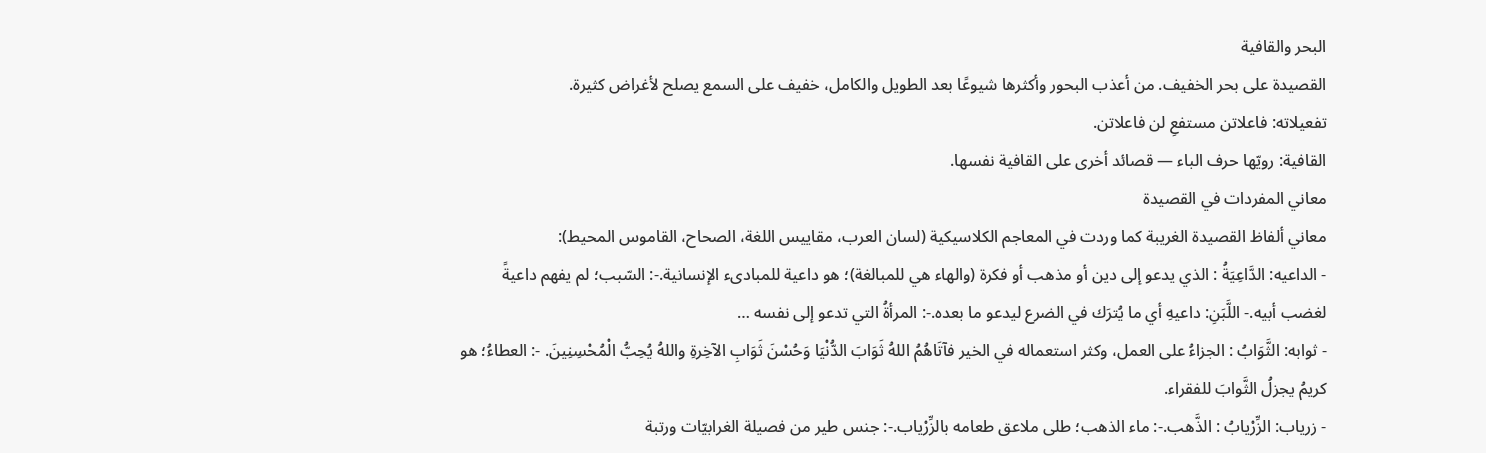البحر والقافية
القصيدة على بحر الخفيف. من أعذب البحور وأكثرها شيوعًا بعد الطويل والكامل، خفيف على السمع يصلح لأغراض كثيرة.
تفعيلاته: فاعلاتن مستفعِ لن فاعلاتن.
القافية: رويّها حرف الباء — قصائد أخرى على القافية نفسها.
معاني المفردات في القصيدة
معاني ألفاظ القصيدة الغريبة كما وردت في المعاجم الكلاسيكية (لسان العرب، مقاييس اللغة، الصحاح، القاموس المحيط):
- الداعيه: الدَّاعِيَةُ : الذي يدعو إلى دين أو مذهب أو فكرة (والهاء هي للمبالغة)؛ هو داعية للمبادىء الإنسانية.-: السّبب؛ لم يفهم داعيةً لغضب أبيه.- اللَّبَنِ: داعيهِ أي ما يُترَك في الضرع ليدعو ما بعده.-: المرأةُ التي تدعو إلى نفسه …
- ثوابه: الثَّوَابُ : الجزاءُ على العمل، وكثر استعماله في الخير فآتَاهُمُ اللهُ ثَوَابَ الدُّنْيَا وَحُسْنَ ثَوَابِ الآخِرةِ واللهُ يُحِبُّ الْمُحْسِنِينَ. -: العطاءُ؛ هو كريمُ يجزلُ الثَّوابَ للفقراء.
- زرياب: الزِّرْيابُ : الذَّهب.-: ماء الذهب؛ طلى ملاعق طعامه بالزِّرْياب.-: جنس طير من فصيلة الغرابيّات ورتبة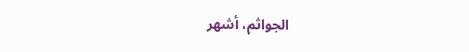الجواثم، أشهر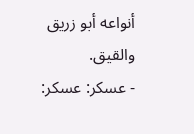أنواعه أبو زريق والقيق.
- عسكر: عسكر: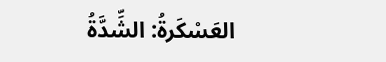العَسْكَرةُ: الشِّدَّةُ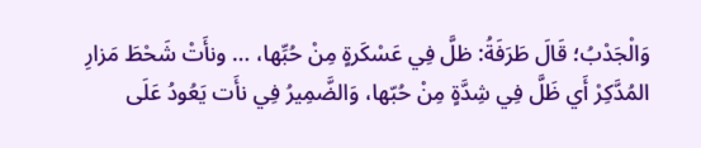وَالْجَدْبُ؛ قَالَ طَرَفَةُ: ظلَّ فِي عَسْكَرةٍ مِنْ حُبِّها، ... ونأَتْ شَحْطَ مَزارِ المُدَّكِرْ أَي ظَلَّ فِي شِدَّةٍ مِنْ حُبّها، وَالضَّمِيرُ فِي نأَت يَعُودُ عَلَى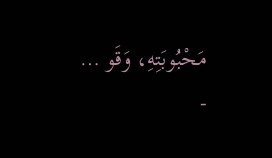مَحْبُوبَتِهِ، وَقَو …
-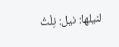لنيلها: نيل: نِلْتُ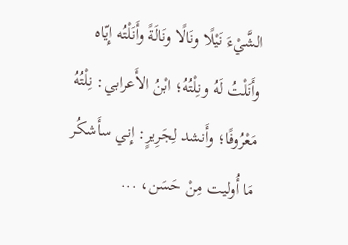الشَّيْءَ نَيْلًا ونَالًا ونَالَةً وأَنَلْتُه إِيّاه وأَنَلْتُ لَهُ ونِلْتُهُ؛ ابْنُ الأَعرابي: نِلْتُهُ مَعْرُوفًا؛ وأَنشد لِجَرِيرٍ: إِني سأَشكُر مَا أُوليت مِنْ حَسَن، ...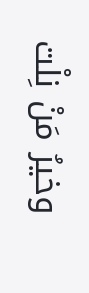وخيرُ مَنْ نِلْت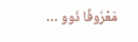مَعْرُوفًا ذَوو …